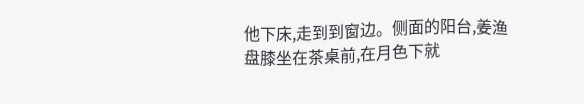他下床,走到到窗边。侧面的阳台,姜渔盘膝坐在茶桌前,在月色下就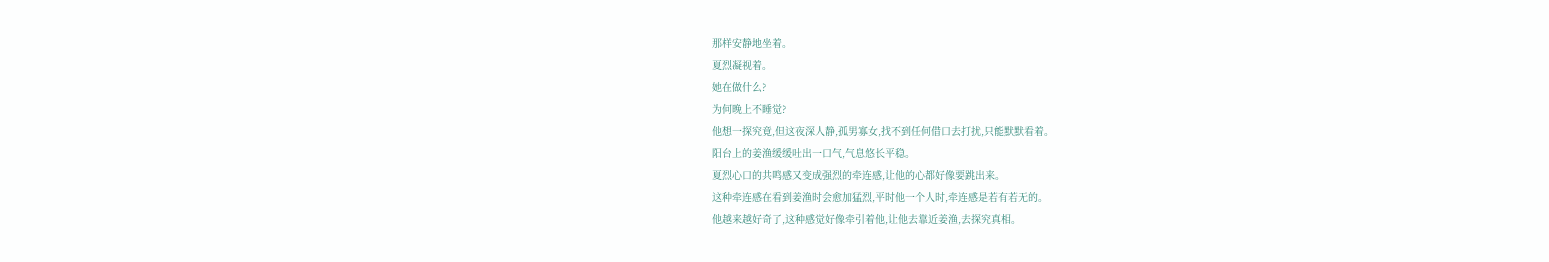那样安静地坐着。
夏烈凝视着。
她在做什么?
为何晚上不睡觉?
他想一探究竟,但这夜深人静,孤男寡女,找不到任何借口去打扰,只能默默看着。
阳台上的姜渔缓缓吐出一口气,气息悠长平稳。
夏烈心口的共鸣感又变成强烈的牵连感,让他的心都好像要跳出来。
这种牵连感在看到姜渔时会愈加猛烈,平时他一个人时,牵连感是若有若无的。
他越来越好奇了,这种感觉好像牵引着他,让他去靠近姜渔,去探究真相。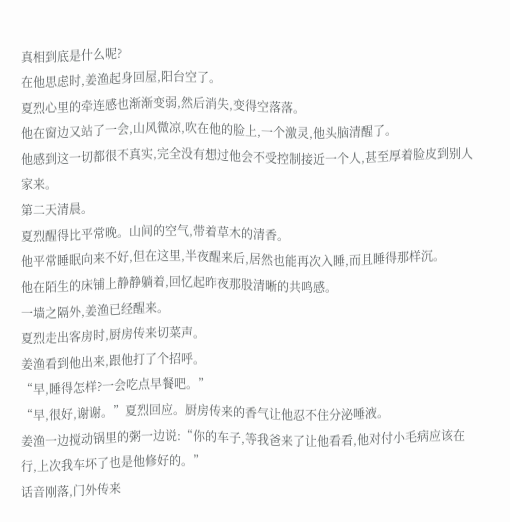真相到底是什么呢?
在他思虑时,姜渔起身回屋,阳台空了。
夏烈心里的牵连感也渐渐变弱,然后消失,变得空落落。
他在窗边又站了一会,山风微凉,吹在他的脸上,一个激灵,他头脑清醒了。
他感到这一切都很不真实,完全没有想过他会不受控制接近一个人,甚至厚着脸皮到别人家来。
第二天清晨。
夏烈醒得比平常晚。山间的空气,带着草木的清香。
他平常睡眠向来不好,但在这里,半夜醒来后,居然也能再次入睡,而且睡得那样沉。
他在陌生的床铺上静静躺着,回忆起昨夜那股清晰的共鸣感。
一墙之隔外,姜渔已经醒来。
夏烈走出客房时,厨房传来切菜声。
姜渔看到他出来,跟他打了个招呼。
“早,睡得怎样?一会吃点早餐吧。”
“早,很好,谢谢。”夏烈回应。厨房传来的香气让他忍不住分泌唾液。
姜渔一边搅动锅里的粥一边说:“你的车子,等我爸来了让他看看,他对付小毛病应该在行,上次我车坏了也是他修好的。”
话音刚落,门外传来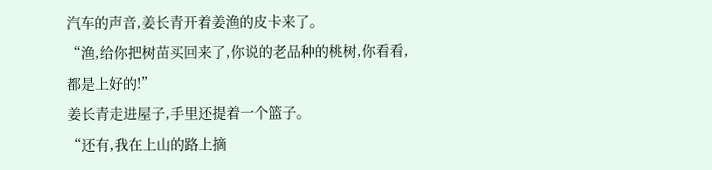汽车的声音,姜长青开着姜渔的皮卡来了。
“渔,给你把树苗买回来了,你说的老品种的桃树,你看看,都是上好的!”
姜长青走进屋子,手里还提着一个篮子。
“还有,我在上山的路上摘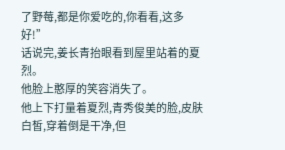了野莓,都是你爱吃的,你看看,这多好!”
话说完,姜长青抬眼看到屋里站着的夏烈。
他脸上憨厚的笑容消失了。
他上下打量着夏烈,青秀俊美的脸,皮肤白皙,穿着倒是干净,但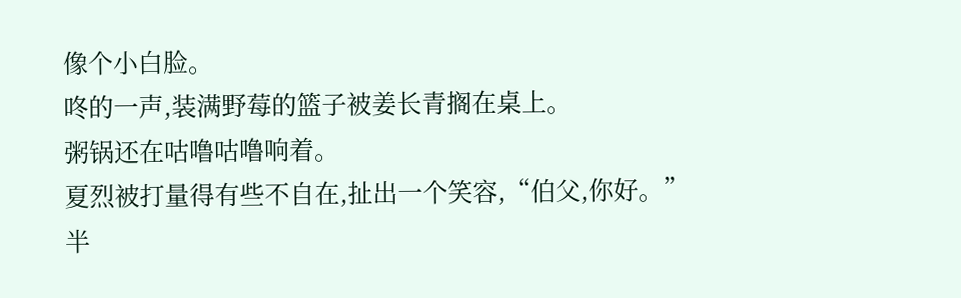像个小白脸。
咚的一声,装满野莓的篮子被姜长青搁在桌上。
粥锅还在咕噜咕噜响着。
夏烈被打量得有些不自在,扯出一个笑容,“伯父,你好。”
半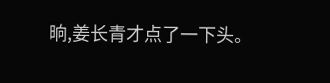晌,姜长青才点了一下头。